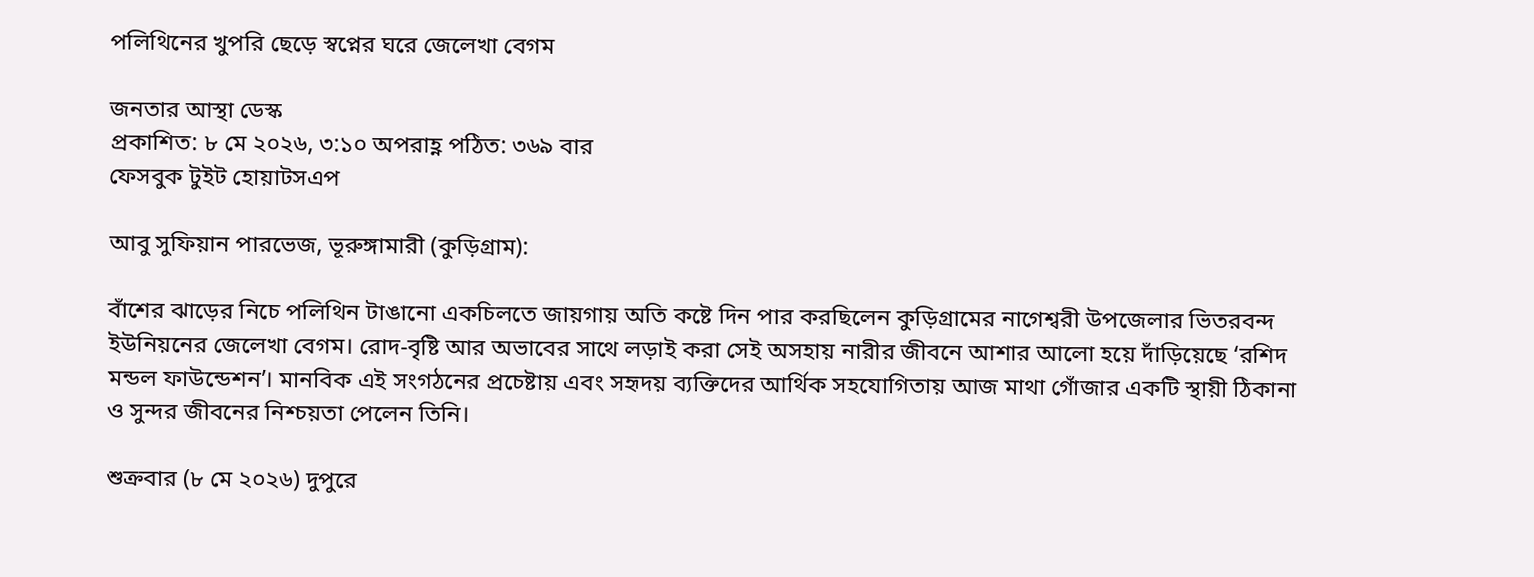পলিথিনের খুপরি ছেড়ে স্বপ্নের ঘরে জেলেখা বেগম

জনতার আস্থা ডেস্ক
প্রকাশিত: ৮ মে ২০২৬, ৩:১০ অপরাহ্ণ পঠিত: ৩৬৯ বার
ফেসবুক টুইট হোয়াটসএপ

আবু সুফিয়ান পারভেজ, ভূরুঙ্গামারী (কুড়িগ্রাম):

বাঁশের ঝাড়ের নিচে পলিথিন টাঙানো একচিলতে জায়গায় অতি কষ্টে দিন পার করছিলেন কুড়িগ্রামের নাগেশ্বরী উপজেলার ভিতরবন্দ ইউনিয়নের জেলেখা বেগম। রোদ-বৃষ্টি আর অভাবের সাথে লড়াই করা সেই অসহায় নারীর জীবনে আশার আলো হয়ে দাঁড়িয়েছে ‘রশিদ মন্ডল ফাউন্ডেশন’। মানবিক এই সংগঠনের প্রচেষ্টায় এবং সহৃদয় ব্যক্তিদের আর্থিক সহযোগিতায় আজ মাথা গোঁজার একটি স্থায়ী ঠিকানা ও সুন্দর জীবনের নিশ্চয়তা পেলেন তিনি।

শুক্রবার (৮ মে ২০২৬) দুপুরে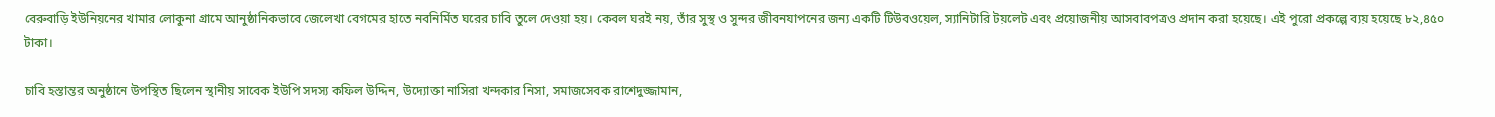বেরুবাড়ি ইউনিয়নের খামার লোকুনা গ্রামে আনুষ্ঠানিকভাবে জেলেখা বেগমের হাতে নবনির্মিত ঘরের চাবি তুলে দেওয়া হয়। কেবল ঘরই নয়, তাঁর সুস্থ ও সুন্দর জীবনযাপনের জন্য একটি টিউবওয়েল, স্যানিটারি টয়লেট এবং প্রয়োজনীয় আসবাবপত্রও প্রদান করা হয়েছে। এই পুরো প্রকল্পে ব্যয় হয়েছে ৮২,৪৫০ টাকা।

চাবি হস্তান্তর অনুষ্ঠানে উপস্থিত ছিলেন স্থানীয় সাবেক ইউপি সদস্য কফিল উদ্দিন, উদ্যোক্তা নাসিরা খন্দকার নিসা, সমাজসেবক রাশেদুজ্জামান,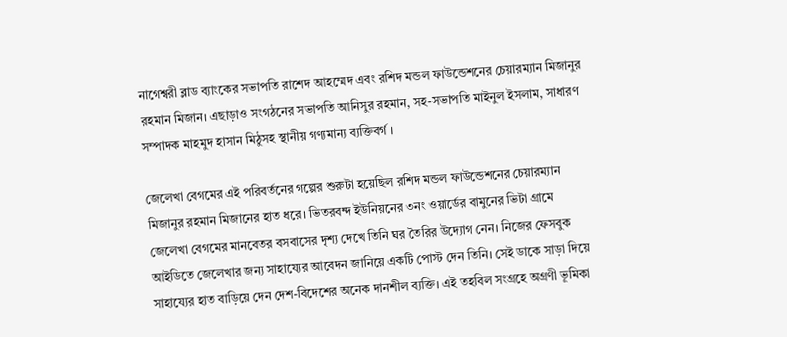নাগেশ্বরী ব্লাড ব্যাংকের সভাপতি রাশেদ আহম্মেদ এবং রশিদ মন্ডল ফাউন্ডেশনের চেয়ারম্যান মিজানুর রহমান মিজান। এছাড়াও সংগঠনের সভাপতি আনিসুর রহমান, সহ-সভাপতি মাইনুল ইসলাম, সাধারণ সম্পাদক মাহমুদ হাসান মিঠুসহ স্থানীয় গণ্যমান্য ব্যক্তিবর্গ ।

জেলেখা বেগমের এই পরিবর্তনের গল্পের শুরুটা হয়েছিল রশিদ মন্ডল ফাউন্ডেশনের চেয়ারম্যান মিজানুর রহমান মিজানের হাত ধরে। ভিতরবন্দ ইউনিয়নের ৩নং ওয়ার্ডের বামুনের ভিটা গ্রামে জেলেখা বেগমের মানবেতর বসবাসের দৃশ্য দেখে তিনি ঘর তৈরির উদ্যোগ নেন। নিজের ফেসবুক আইডিতে জেলেখার জন্য সাহায্যের আবেদন জানিয়ে একটি পোস্ট দেন তিনি। সেই ডাকে সাড়া দিয়ে সাহায্যের হাত বাড়িয়ে দেন দেশ-বিদেশের অনেক দানশীল ব্যক্তি। এই তহবিল সংগ্রহে অগ্রণী ভূমিকা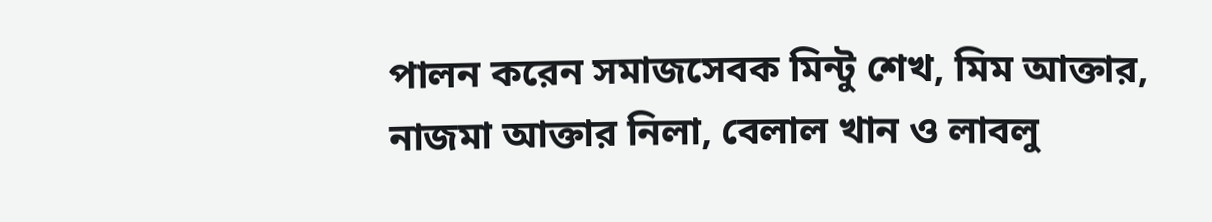পালন করেন সমাজসেবক মিন্টু শেখ, মিম আক্তার, নাজমা আক্তার নিলা, বেলাল খান ও লাবলু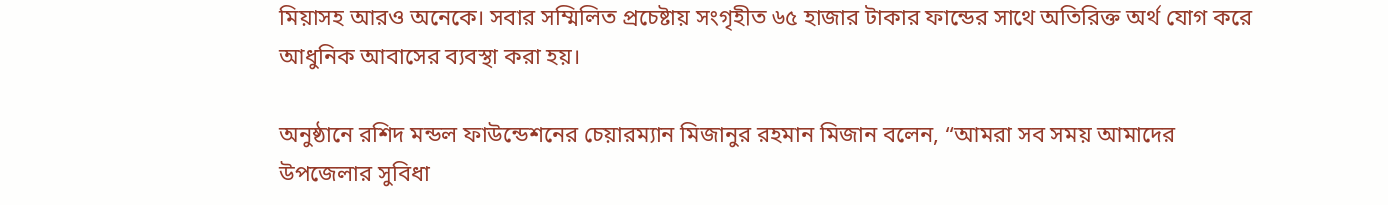মিয়াসহ আরও অনেকে। সবার সম্মিলিত প্রচেষ্টায় সংগৃহীত ৬৫ হাজার টাকার ফান্ডের সাথে অতিরিক্ত অর্থ যোগ করে আধুনিক আবাসের ব্যবস্থা করা হয়।

অনুষ্ঠানে রশিদ মন্ডল ফাউন্ডেশনের চেয়ারম্যান মিজানুর রহমান মিজান বলেন, “আমরা সব সময় আমাদের উপজেলার সুবিধা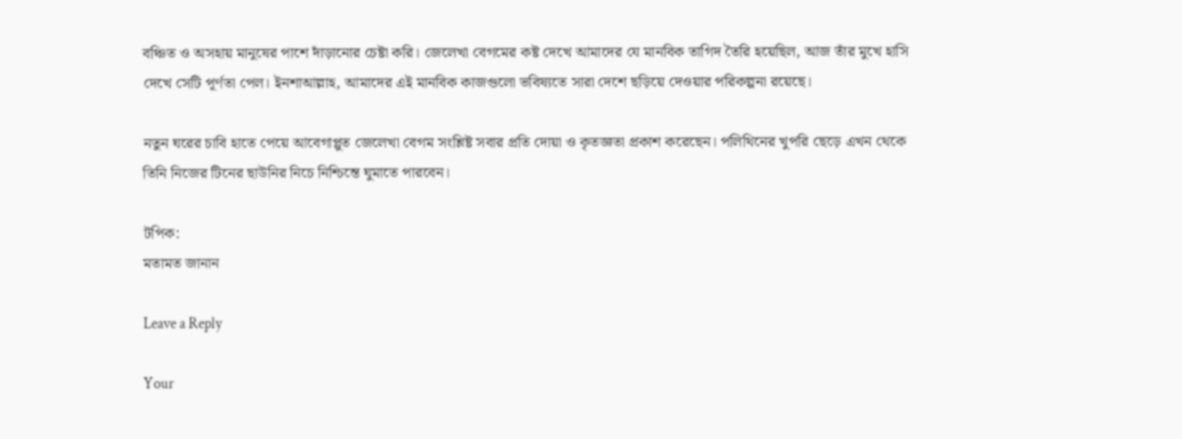বঞ্চিত ও অসহায় মানুষের পাশে দাঁড়ানোর চেষ্টা করি। জেলেখা বেগমের কষ্ট দেখে আমাদের যে মানবিক তাগিদ তৈরি হয়েছিল, আজ তাঁর মুখে হাসি দেখে সেটি পূর্ণতা পেল। ইনশাআল্লাহ, আমাদের এই মানবিক কাজগুলো ভবিষ্যতে সারা দেশে ছড়িয়ে দেওয়ার পরিকল্পনা রয়েছে।

নতুন ঘরের চাবি হাতে পেয়ে আবেগাপ্লুত জেলেখা বেগম সংশ্লিষ্ট সবার প্রতি দোয়া ও কৃতজ্ঞতা প্রকাশ করেছেন। পলিথিনের খুপরি ছেড়ে এখন থেকে তিনি নিজের টিনের ছাউনির নিচে নিশ্চিন্তে ঘুমাতে পারবেন।

টপিক:
মতামত জানান

Leave a Reply

Your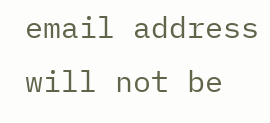email address will not be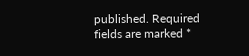published. Required fields are marked *